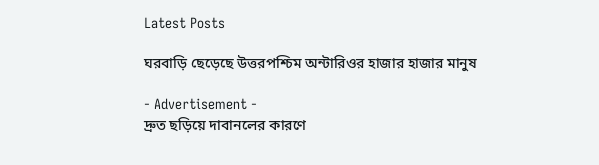Latest Posts

ঘরবাড়ি ছেড়েছে উত্তরপশ্চিম অন্টারিওর হাজার হাজার মানুষ

- Advertisement -
দ্রুত ছড়িয়ে দাবানলের কারণে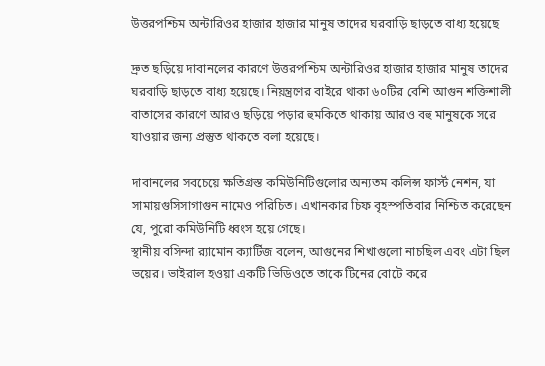উত্তরপশ্চিম অন্টারিওর হাজার হাজার মানুষ তাদের ঘরবাড়ি ছাড়তে বাধ্য হয়েছে

দ্রুত ছড়িয়ে দাবানলের কারণে উত্তরপশ্চিম অন্টারিওর হাজার হাজার মানুষ তাদের ঘরবাড়ি ছাড়তে বাধ্য হয়েছে। নিয়ন্ত্রণের বাইরে থাকা ৬০টির বেশি আগুন শক্তিশালী বাতাসের কারণে আরও ছড়িয়ে পড়ার হুমকিতে থাকায় আরও বহু মানুষকে সরে যাওয়ার জন্য প্রস্তুত থাকতে বলা হয়েছে।

দাবানলের সবচেয়ে ক্ষতিগ্রস্ত কমিউনিটিগুলোর অন্যতম কলিন্স ফার্স্ট নেশন, যা সামায়গুসিসাগাগুন নামেও পরিচিত। এখানকার চিফ বৃহস্পতিবার নিশ্চিত করেছেন যে, পুরো কমিউনিটি ধ্বংস হয়ে গেছে।
স্থানীয় বসিন্দা র‌্যামোন ক্যার্টিজ বলেন, আগুনের শিখাগুলো নাচছিল এবং এটা ছিল ভয়ের। ভাইরাল হওয়া একটি ভিডিওতে তাকে টিনের বোটে করে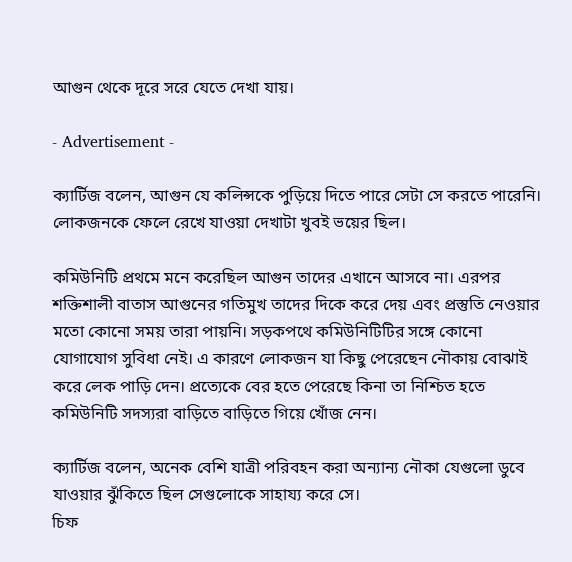আগুন থেকে দূরে সরে যেতে দেখা যায়।

- Advertisement -

ক্যার্টিজ বলেন, আগুন যে কলিন্সকে পুড়িয়ে দিতে পারে সেটা সে করতে পারেনি। লোকজনকে ফেলে রেখে যাওয়া দেখাটা খুবই ভয়ের ছিল।

কমিউনিটি প্রথমে মনে করেছিল আগুন তাদের এখানে আসবে না। এরপর শক্তিশালী বাতাস আগুনের গতিমুখ তাদের দিকে করে দেয় এবং প্রস্তুতি নেওয়ার মতো কোনো সময় তারা পায়নি। সড়কপথে কমিউনিটিটির সঙ্গে কোনো যোগাযোগ সুবিধা নেই। এ কারণে লোকজন যা কিছু পেরেছেন নৌকায় বোঝাই করে লেক পাড়ি দেন। প্রত্যেকে বের হতে পেরেছে কিনা তা নিশ্চিত হতে কমিউনিটি সদস্যরা বাড়িতে বাড়িতে গিয়ে খোঁজ নেন।

ক্যার্টিজ বলেন, অনেক বেশি যাত্রী পরিবহন করা অন্যান্য নৌকা যেগুলো ডুবে যাওয়ার ঝুঁকিতে ছিল সেগুলোকে সাহায্য করে সে।
চিফ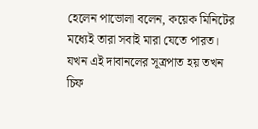হেলেন পাভোলা বলেন, কয়েক মিনিটের মধ্যেই তারা সবাই মারা যেতে পারত। যখন এই দাবানলের সূত্রপাত হয় তখন চিফ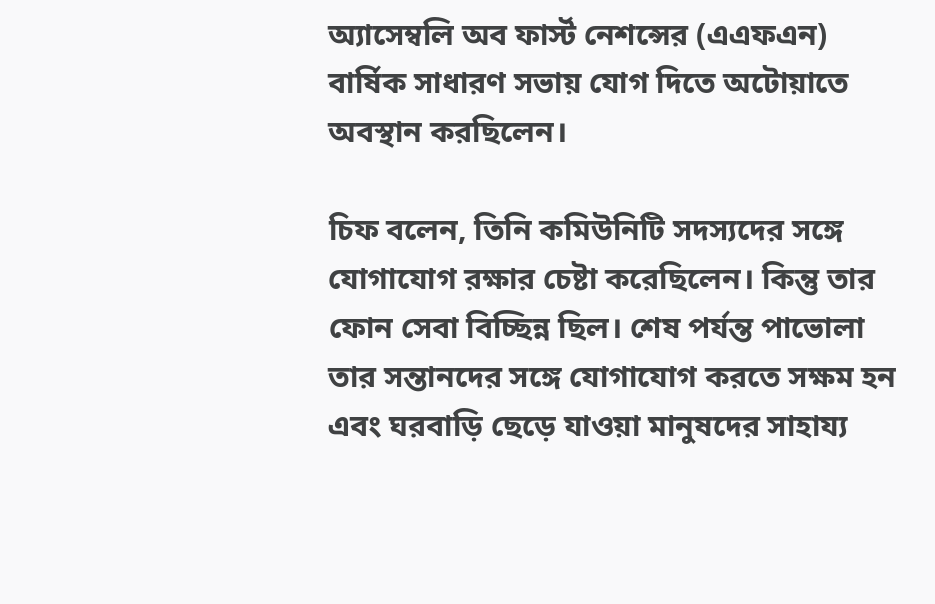অ্যাসেম্বলি অব ফার্স্ট নেশন্সের (এএফএন) বার্ষিক সাধারণ সভায় যোগ দিতে অটোয়াতে অবস্থান করছিলেন।

চিফ বলেন, তিনি কমিউনিটি সদস্যদের সঙ্গে যোগাযোগ রক্ষার চেষ্টা করেছিলেন। কিন্তু তার ফোন সেবা বিচ্ছিন্ন ছিল। শেষ পর্যন্ত পাভোলা তার সন্তানদের সঙ্গে যোগাযোগ করতে সক্ষম হন এবং ঘরবাড়ি ছেড়ে যাওয়া মানুষদের সাহায্য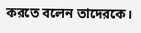করতে বলেন তাদেরকে।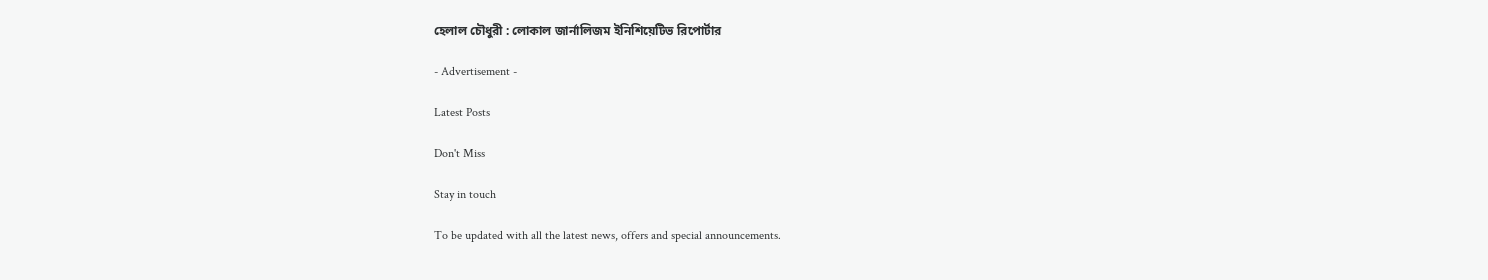হেলাল চৌধুরী : লোকাল জার্নালিজম ইনিশিয়েটিভ রিপোর্টার

- Advertisement -

Latest Posts

Don't Miss

Stay in touch

To be updated with all the latest news, offers and special announcements.